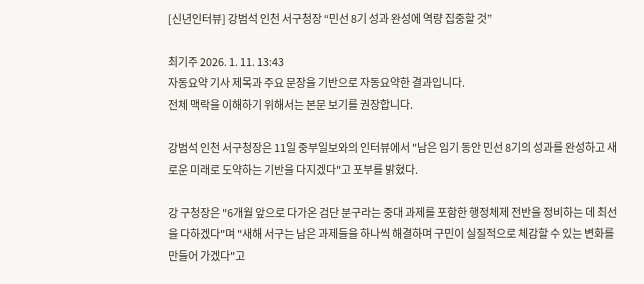[신년인터뷰] 강범석 인천 서구청장 “민선 8기 성과 완성에 역량 집중할 것”

최기주 2026. 1. 11. 13:43
자동요약 기사 제목과 주요 문장을 기반으로 자동요약한 결과입니다.
전체 맥락을 이해하기 위해서는 본문 보기를 권장합니다.

강범석 인천 서구청장은 11일 중부일보와의 인터뷰에서 "남은 임기 동안 민선 8기의 성과를 완성하고 새로운 미래로 도약하는 기반을 다지겠다"고 포부를 밝혔다.

강 구청장은 "6개월 앞으로 다가온 검단 분구라는 중대 과제를 포함한 행정체제 전반을 정비하는 데 최선을 다하겠다"며 "새해 서구는 남은 과제들을 하나씩 해결하며 구민이 실질적으로 체감할 수 있는 변화를 만들어 가겠다"고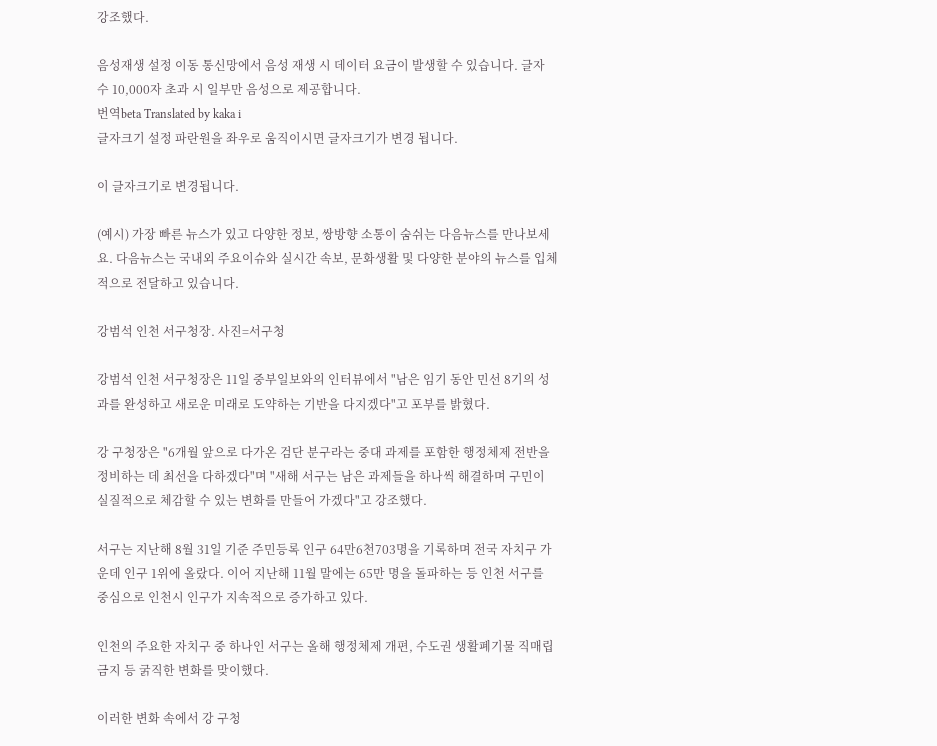강조했다.

음성재생 설정 이동 통신망에서 음성 재생 시 데이터 요금이 발생할 수 있습니다. 글자 수 10,000자 초과 시 일부만 음성으로 제공합니다.
번역beta Translated by kaka i
글자크기 설정 파란원을 좌우로 움직이시면 글자크기가 변경 됩니다.

이 글자크기로 변경됩니다.

(예시) 가장 빠른 뉴스가 있고 다양한 정보, 쌍방향 소통이 숨쉬는 다음뉴스를 만나보세요. 다음뉴스는 국내외 주요이슈와 실시간 속보, 문화생활 및 다양한 분야의 뉴스를 입체적으로 전달하고 있습니다.

강범석 인천 서구청장. 사진=서구청

강범석 인천 서구청장은 11일 중부일보와의 인터뷰에서 "남은 임기 동안 민선 8기의 성과를 완성하고 새로운 미래로 도약하는 기반을 다지겠다"고 포부를 밝혔다.

강 구청장은 "6개월 앞으로 다가온 검단 분구라는 중대 과제를 포함한 행정체제 전반을 정비하는 데 최선을 다하겠다"며 "새해 서구는 남은 과제들을 하나씩 해결하며 구민이 실질적으로 체감할 수 있는 변화를 만들어 가겠다"고 강조했다.

서구는 지난해 8월 31일 기준 주민등록 인구 64만6천703명을 기록하며 전국 자치구 가운데 인구 1위에 올랐다. 이어 지난해 11월 말에는 65만 명을 돌파하는 등 인천 서구를 중심으로 인천시 인구가 지속적으로 증가하고 있다.

인천의 주요한 자치구 중 하나인 서구는 올해 행정체제 개편, 수도권 생활폐기물 직매립 금지 등 굵직한 변화를 맞이했다.

이러한 변화 속에서 강 구청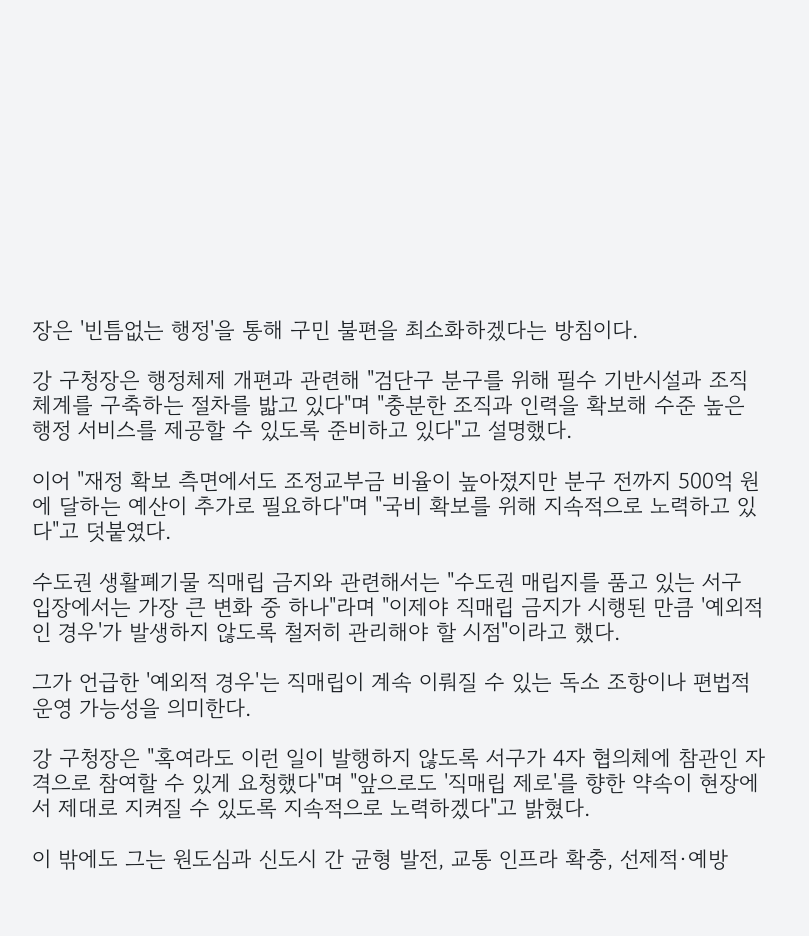장은 '빈틈없는 행정'을 통해 구민 불편을 최소화하겠다는 방침이다.

강 구청장은 행정체제 개편과 관련해 "검단구 분구를 위해 필수 기반시설과 조직체계를 구축하는 절차를 밟고 있다"며 "충분한 조직과 인력을 확보해 수준 높은 행정 서비스를 제공할 수 있도록 준비하고 있다"고 설명했다.

이어 "재정 확보 측면에서도 조정교부금 비율이 높아졌지만 분구 전까지 500억 원에 달하는 예산이 추가로 필요하다"며 "국비 확보를 위해 지속적으로 노력하고 있다"고 덧붙였다.

수도권 생활폐기물 직매립 금지와 관련해서는 "수도권 매립지를 품고 있는 서구 입장에서는 가장 큰 변화 중 하나"라며 "이제야 직매립 금지가 시행된 만큼 '예외적인 경우'가 발생하지 않도록 철저히 관리해야 할 시점"이라고 했다.

그가 언급한 '예외적 경우'는 직매립이 계속 이뤄질 수 있는 독소 조항이나 편법적 운영 가능성을 의미한다.

강 구청장은 "혹여라도 이런 일이 발행하지 않도록 서구가 4자 협의체에 참관인 자격으로 참여할 수 있게 요청했다"며 "앞으로도 '직매립 제로'를 향한 약속이 현장에서 제대로 지켜질 수 있도록 지속적으로 노력하겠다"고 밝혔다.

이 밖에도 그는 원도심과 신도시 간 균형 발전, 교통 인프라 확충, 선제적·예방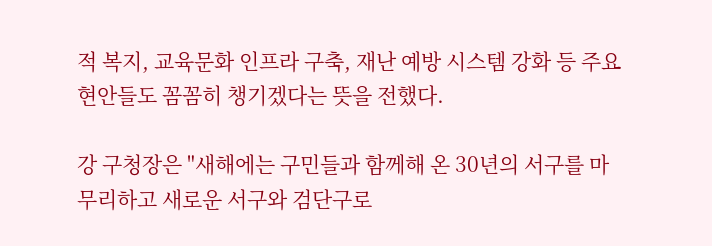적 복지, 교육문화 인프라 구축, 재난 예방 시스템 강화 등 주요 현안들도 꼼꼼히 챙기겠다는 뜻을 전했다.

강 구청장은 "새해에는 구민들과 함께해 온 30년의 서구를 마무리하고 새로운 서구와 검단구로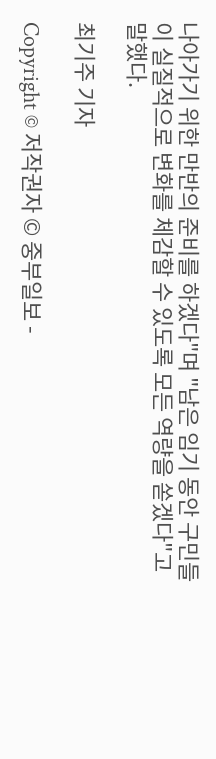나아가기 위한 만반의 준비를 하겠다"며 "남은 임기 동안 구민들이 실질적으로 변화를 체감할 수 있도록 모든 역량을 쏟겠다"고 말했다.

최기주 기자

Copyright © 저작권자 © 중부일보 -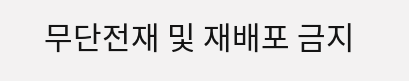무단전재 및 재배포 금지